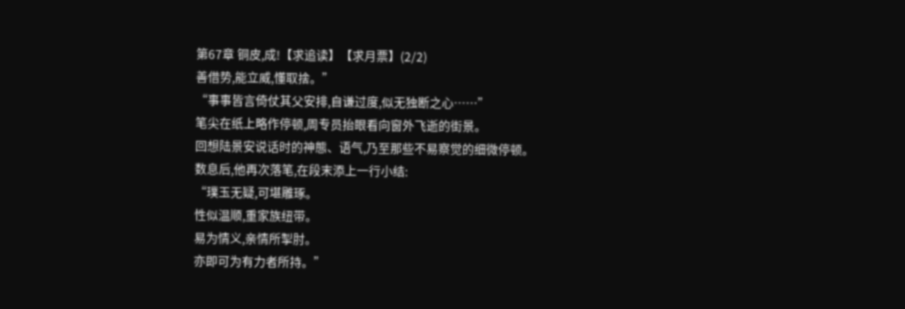第67章 铜皮,成!【求追读】【求月票】(2/2)
善借势,能立威,懂取捨。”
“事事皆言倚仗其父安排,自谦过度,似无独断之心……”
笔尖在纸上略作停顿,周专员抬眼看向窗外飞逝的街景。
回想陆景安说话时的神態、语气,乃至那些不易察觉的细微停顿。
数息后,他再次落笔,在段末添上一行小结:
“璞玉无疑,可堪雕琢。
性似温顺,重家族纽带。
易为情义,亲情所掣肘。
亦即可为有力者所持。”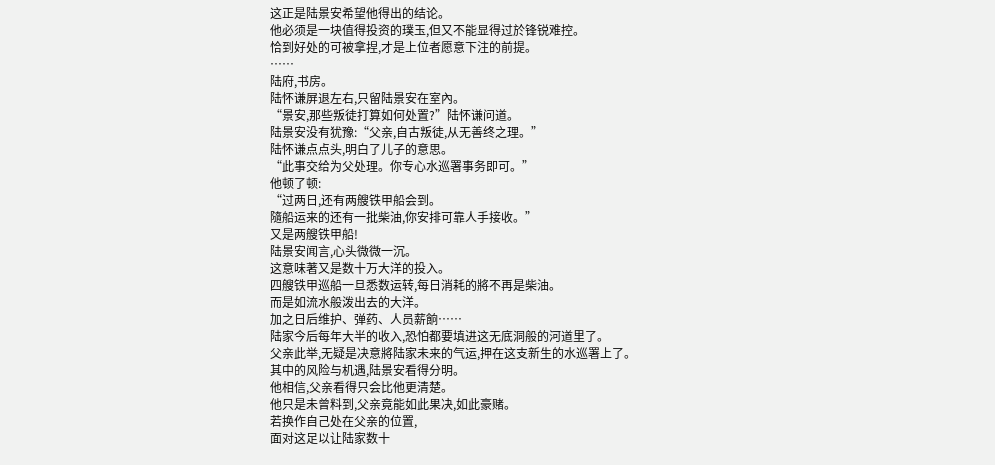这正是陆景安希望他得出的结论。
他必须是一块值得投资的璞玉,但又不能显得过於锋锐难控。
恰到好处的可被拿捏,才是上位者愿意下注的前提。
……
陆府,书房。
陆怀谦屏退左右,只留陆景安在室內。
“景安,那些叛徒打算如何处置?”陆怀谦问道。
陆景安没有犹豫:“父亲,自古叛徒,从无善终之理。”
陆怀谦点点头,明白了儿子的意思。
“此事交给为父处理。你专心水巡署事务即可。”
他顿了顿:
“过两日,还有两艘铁甲船会到。
隨船运来的还有一批柴油,你安排可靠人手接收。”
又是两艘铁甲船!
陆景安闻言,心头微微一沉。
这意味著又是数十万大洋的投入。
四艘铁甲巡船一旦悉数运转,每日消耗的將不再是柴油。
而是如流水般泼出去的大洋。
加之日后维护、弹药、人员薪餉……
陆家今后每年大半的收入,恐怕都要填进这无底洞般的河道里了。
父亲此举,无疑是决意將陆家未来的气运,押在这支新生的水巡署上了。
其中的风险与机遇,陆景安看得分明。
他相信,父亲看得只会比他更清楚。
他只是未曾料到,父亲竟能如此果决,如此豪赌。
若换作自己处在父亲的位置,
面对这足以让陆家数十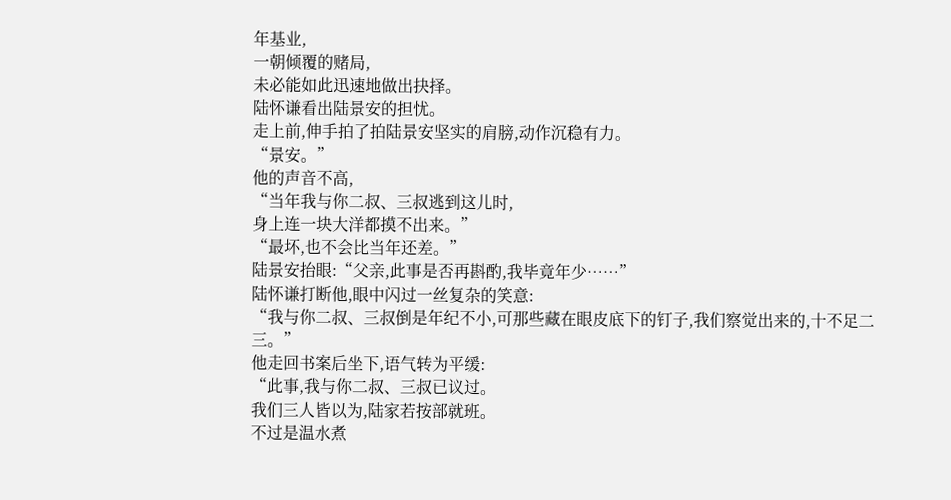年基业,
一朝倾覆的赌局,
未必能如此迅速地做出抉择。
陆怀谦看出陆景安的担忧。
走上前,伸手拍了拍陆景安坚实的肩膀,动作沉稳有力。
“景安。”
他的声音不高,
“当年我与你二叔、三叔逃到这儿时,
身上连一块大洋都摸不出来。”
“最坏,也不会比当年还差。”
陆景安抬眼:“父亲,此事是否再斟酌,我毕竟年少……”
陆怀谦打断他,眼中闪过一丝复杂的笑意:
“我与你二叔、三叔倒是年纪不小,可那些藏在眼皮底下的钉子,我们察觉出来的,十不足二三。”
他走回书案后坐下,语气转为平缓:
“此事,我与你二叔、三叔已议过。
我们三人皆以为,陆家若按部就班。
不过是温水煮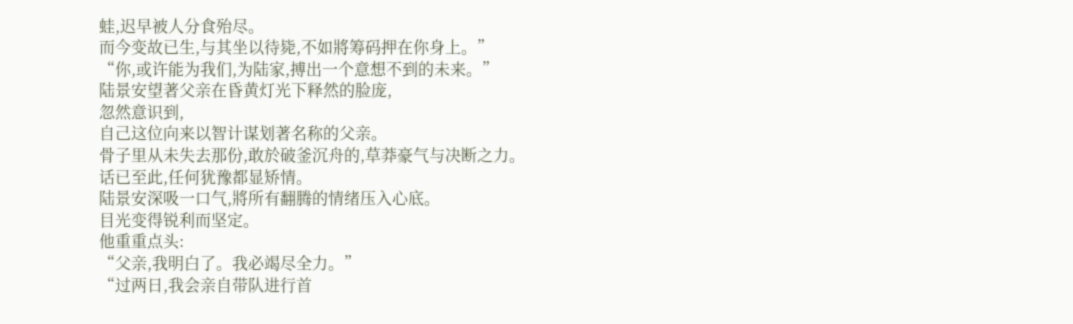蛙,迟早被人分食殆尽。
而今变故已生,与其坐以待毙,不如將筹码押在你身上。”
“你,或许能为我们,为陆家,搏出一个意想不到的未来。”
陆景安望著父亲在昏黄灯光下释然的脸庞,
忽然意识到,
自己这位向来以智计谋划著名称的父亲。
骨子里从未失去那份,敢於破釜沉舟的,草莽豪气与决断之力。
话已至此,任何犹豫都显矫情。
陆景安深吸一口气,將所有翻腾的情绪压入心底。
目光变得锐利而坚定。
他重重点头:
“父亲,我明白了。我必竭尽全力。”
“过两日,我会亲自带队进行首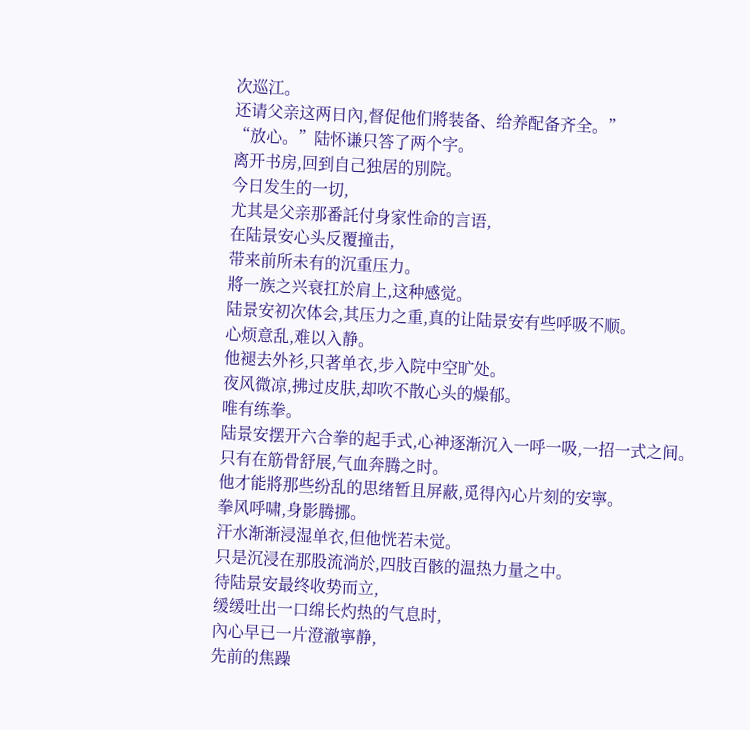次巡江。
还请父亲这两日內,督促他们將装备、给养配备齐全。”
“放心。”陆怀谦只答了两个字。
离开书房,回到自己独居的別院。
今日发生的一切,
尤其是父亲那番託付身家性命的言语,
在陆景安心头反覆撞击,
带来前所未有的沉重压力。
將一族之兴衰扛於肩上,这种感觉。
陆景安初次体会,其压力之重,真的让陆景安有些呼吸不顺。
心烦意乱,难以入静。
他褪去外衫,只著单衣,步入院中空旷处。
夜风微凉,拂过皮肤,却吹不散心头的燥郁。
唯有练拳。
陆景安摆开六合拳的起手式,心神逐渐沉入一呼一吸,一招一式之间。
只有在筋骨舒展,气血奔腾之时。
他才能將那些纷乱的思绪暂且屏蔽,觅得內心片刻的安寧。
拳风呼啸,身影腾挪。
汗水渐渐浸湿单衣,但他恍若未觉。
只是沉浸在那股流淌於,四肢百骸的温热力量之中。
待陆景安最终收势而立,
缓缓吐出一口绵长灼热的气息时,
內心早已一片澄澈寧静,
先前的焦躁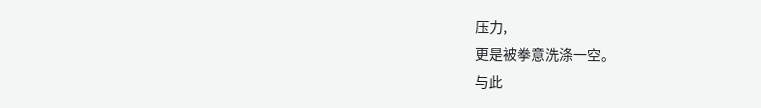压力,
更是被拳意洗涤一空。
与此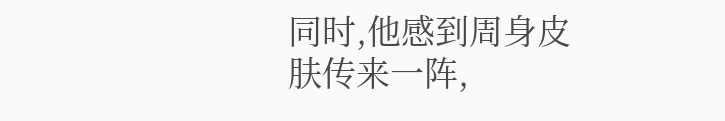同时,他感到周身皮肤传来一阵,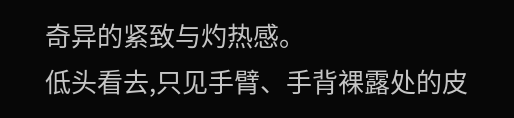奇异的紧致与灼热感。
低头看去,只见手臂、手背裸露处的皮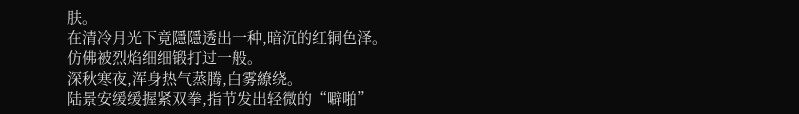肤。
在清冷月光下竟隱隱透出一种,暗沉的红铜色泽。
仿佛被烈焰细细锻打过一般。
深秋寒夜,浑身热气蒸腾,白雾繚绕。
陆景安缓缓握紧双拳,指节发出轻微的“噼啪”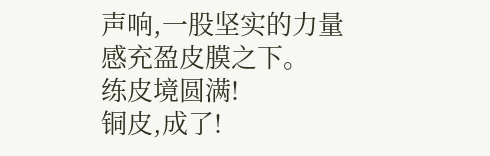声响,一股坚实的力量感充盈皮膜之下。
练皮境圆满!
铜皮,成了!